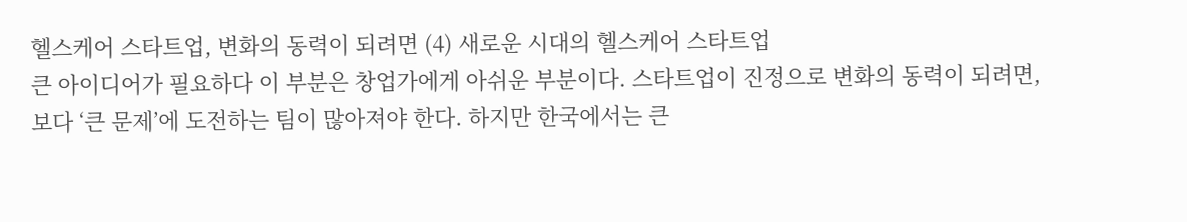헬스케어 스타트업, 변화의 동력이 되려면 (4) 새로운 시대의 헬스케어 스타트업
큰 아이디어가 필요하다 이 부분은 창업가에게 아쉬운 부분이다. 스타트업이 진정으로 변화의 동력이 되려면, 보다 ‘큰 문제’에 도전하는 팀이 많아져야 한다. 하지만 한국에서는 큰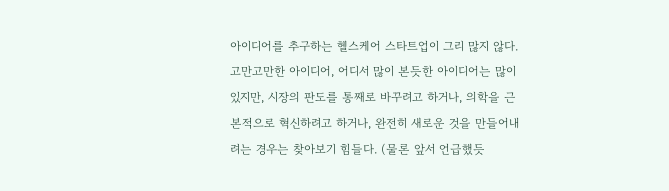아이디어를 추구하는 헬스케어 스타트업이 그리 많지 않다. 고만고만한 아이디어, 어디서 많이 본듯한 아이디어는 많이 있지만, 시장의 판도를 통째로 바꾸려고 하거나, 의학을 근본적으로 혁신하려고 하거나, 완전히 새로운 것을 만들어내려는 경우는 찾아보기 힘들다. (물론 앞서 언급했듯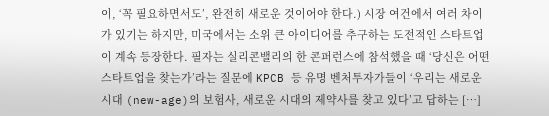이, ‘꼭 필요하면서도’, 완전히 새로운 것이어야 한다.) 시장 여건에서 여러 차이가 있기는 하지만, 미국에서는 소위 큰 아이디어를 추구하는 도전적인 스타트업이 계속 등장한다. 필자는 실리콘밸리의 한 콘퍼런스에 참석했을 때 ‘당신은 어떤 스타트업을 찾는가’라는 질문에 KPCB 등 유명 벤처투자가들이 ‘우리는 새로운 시대 (new-age)의 보험사, 새로운 시대의 제약사를 찾고 있다’고 답하는 […]